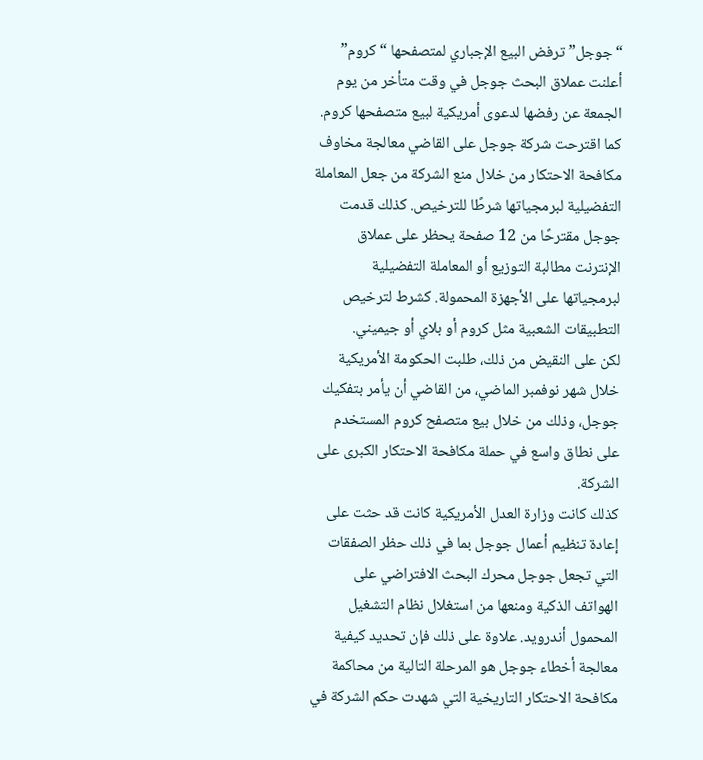“جوجل” ترفض البيع الإجباري لمتصفحها “كروم”
أعلنت عملاق البحث جوجل في وقت متأخر من يوم الجمعة عن رفضها لدعوى أمريكية لبيع متصفحها كروم.
كما اقترحت شركة جوجل على القاضي معالجة مخاوف مكافحة الاحتكار من خلال منع الشركة من جعل المعاملة التفضيلية لبرمجياتها شرطًا للترخيص. كذلك قدمت جوجل مقترحًا من 12 صفحة يحظر على عملاق الإنترنت مطالبة التوزيع أو المعاملة التفضيلية لبرمجياتها على الأجهزة المحمولة. كشرط لترخيص التطبيقات الشعبية مثل كروم أو بلاي أو جيميني.
لكن على النقيض من ذلك، طلبت الحكومة الأمريكية خلال شهر نوفمبر الماضي، من القاضي أن يأمر بتفكيك جوجل، وذلك من خلال بيع متصفح كروم المستخدم على نطاق واسع في حملة مكافحة الاحتكار الكبرى على الشركة.
كذلك كانت وزارة العدل الأمريكية كانت قد حثت على إعادة تنظيم أعمال جوجل بما في ذلك حظر الصفقات التي تجعل جوجل محرك البحث الافتراضي على الهواتف الذكية ومنعها من استغلال نظام التشغيل المحمول أندرويد. علاوة على ذلك فإن تحديد كيفية معالجة أخطاء جوجل هو المرحلة التالية من محاكمة مكافحة الاحتكار التاريخية التي شهدت حكم الشركة في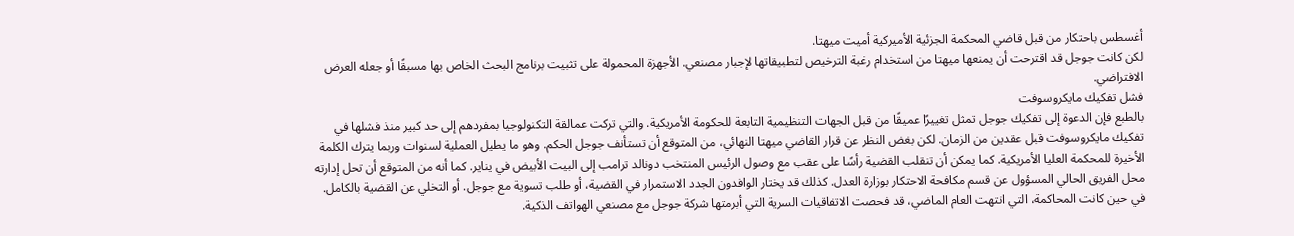أغسطس باحتكار من قبل قاضي المحكمة الجزئية الأميركية أميت ميهتا.
لكن كانت جوجل قد اقترحت أن يمنعها ميهتا من استخدام رغبة الترخيص لتطبيقاتها لإجبار مصنعي. الأجهزة المحمولة على تثبيت برنامج البحث الخاص بها مسبقًا أو جعله العرض الافتراضي.
فشل تفكيك مايكروسوفت
بالطبع فإن الدعوة إلى تفكيك جوجل تمثل تغييرًا عميقًا من قبل الجهات التنظيمية التابعة للحكومة الأمريكية. والتي تركت عمالقة التكنولوجيا بمفردهم إلى حد كبير منذ فشلها في تفكيك مايكروسوفت قبل عقدين من الزمان. لكن بغض النظر عن قرار القاضي ميهتا النهائي، من المتوقع أن تستأنف جوجل الحكم. وهو ما يطيل العملية لسنوات وربما يترك الكلمة الأخيرة للمحكمة العليا الأمريكية. كما يمكن أن تنقلب القضية رأسًا على عقب مع وصول الرئيس المنتخب دونالد ترامب إلى البيت الأبيض في يناير. كما أنه من المتوقع أن تحل إدارته محل الفريق الحالي المسؤول عن قسم مكافحة الاحتكار بوزارة العدل. كذلك قد يختار الوافدون الجدد الاستمرار في القضية، أو طلب تسوية مع جوجل. أو التخلي عن القضية بالكامل.
في حين كانت المحاكمة، التي انتهت العام الماضي، قد فحصت الاتفاقيات السرية التي أبرمتها شركة جوجل مع مصنعي الهواتف الذكية.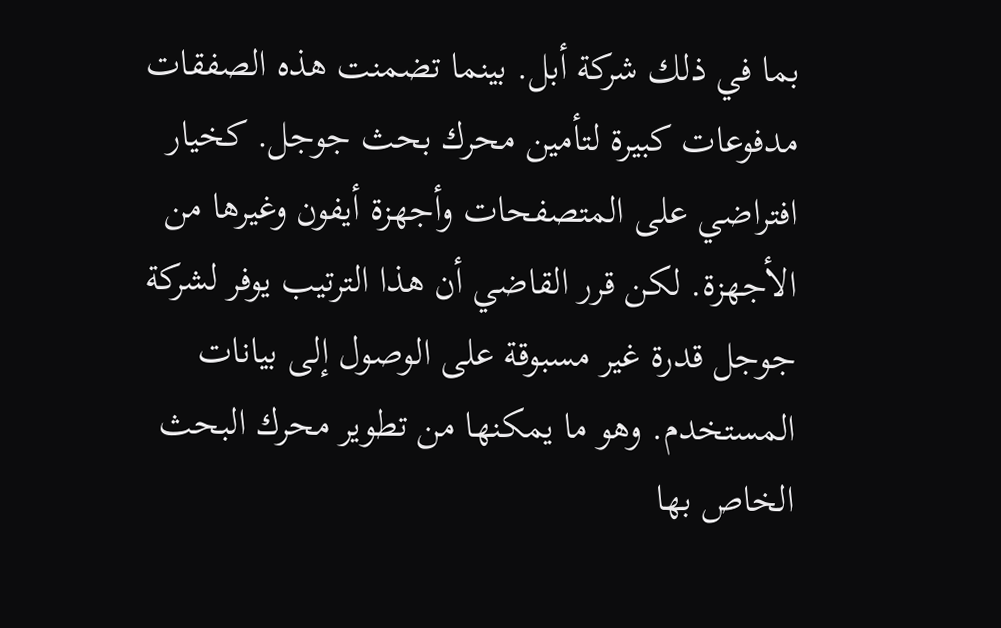بما في ذلك شركة أبل. بينما تضمنت هذه الصفقات مدفوعات كبيرة لتأمين محرك بحث جوجل. كخيار افتراضي على المتصفحات وأجهزة أيفون وغيرها من الأجهزة. لكن قرر القاضي أن هذا الترتيب يوفر لشركة جوجل قدرة غير مسبوقة على الوصول إلى بيانات المستخدم. وهو ما يمكنها من تطوير محرك البحث الخاص بها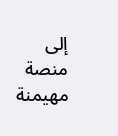إلى منصة مهيمنة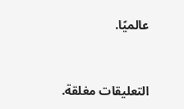عالميًا.


التعليقات مغلقة.